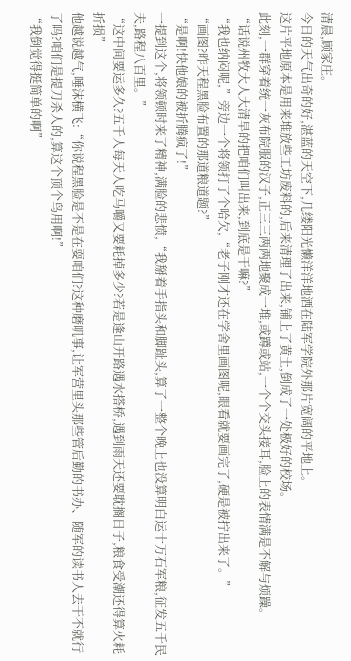清晨,顾家庄。
今日的天气出奇的好,湛蓝的天空下,几缕阳光懒洋洋地洒在陆军学院外那片宽阔的平地上。
这片平地原本是用来堆放些工坊废料的,后来清理了出来,铺上了黄土,倒成了一处极好的校场。
此刻,一群穿着统一灰布院服的汉子,正三三两两地聚成一堆,或蹲或站,一个个交头接耳,脸上的表情满是不解与烦躁。
“话说州牧大人大清早的把咱们叫出来,到底是干嘛?”
“我也纳闷呢,”旁边一个将领打了个哈欠,“老子刚才还在学舍里画图呢,眼看就要画完了,硬是被拧出来了。”
“画图?昨天程黑脸布置的那道粮道题?”
“是啊!快他娘的被折腾疯了!”
一提到这个,将领顿时来了精神,满脸的悲愤,“我掰着手指头和脚趾头,算了一整个晚上也没算明白运十万石军粮,征发五千民夫,路程八百里。”
“这中间要运多久?五千人每天人吃马嚼又要耗掉多少?若是逢山开路遇水搭桥,遇到雨天还要耽搁日子,粮食受潮还得算火耗折损”
他越说越气,唾沫横飞:“你说程黑脸是不是在耍咱们?这种磨叽事,让军营里头那些管后勤的书办、随军的读书人去干不就行了吗?咱们是提刀杀人的,算这个顶个鸟用啊!”
“我倒觉得挺简单的啊”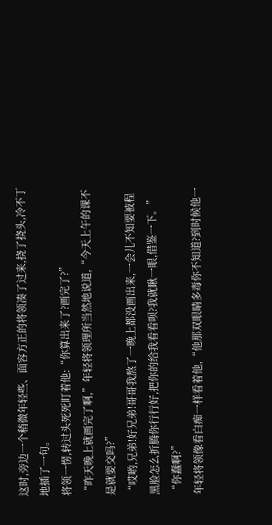这时,旁边一个稍微年轻些、面容方正的将领凑了过来,挠了挠头,冷不丁地插了一句。
将领一愣,转过头死死盯着他:“你算出来了?画完了?”
“昨天晚上就画完了啊,”年轻将领理所当然地说道,“今天上午的课不是就要交吗?”
“哎哟,兄弟!好兄弟!哥哥我熬了一晚上都没画出来,一会儿不知要被程黑脸怎么折腾你行行好,把你的给我看看呗?我就瞅一眼,借鉴一下。”
“你蠢啊?”
年轻将领像看白痴一样看着他,“他那双眼睛多毒你不知道?到时候他一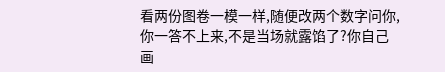看两份图卷一模一样,随便改两个数字问你,你一答不上来,不是当场就露馅了?你自己画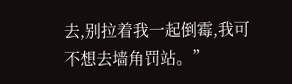去,别拉着我一起倒霉,我可不想去墙角罚站。”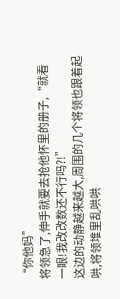“你他妈”
将领急了,伸手就要去抢他怀里的册子,“就看一眼!我改改数还不行吗?!”
这边的动静越来越大,周围的几个将领也跟着起哄,将领堆里乱哄哄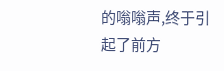的嗡嗡声,终于引起了前方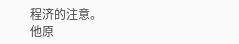程济的注意。
他原